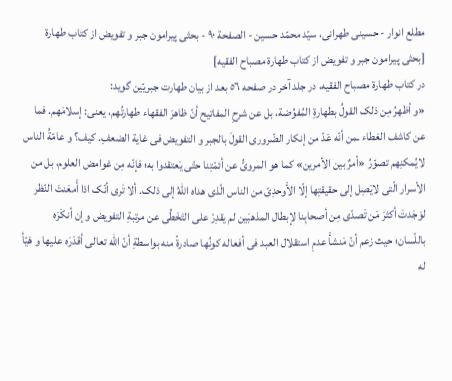مطلع انوار - حسینی طهرانی، سیّد محمّد حسین - الصفحة ٩٠ - بحثی پیرامون جبر و تفویض از کتاب طهارة
[بحثی پیرامون جبر و تفویض از کتاب طهارة مصباح الفقیه]
در کتاب طهارة مصباح الفقیه، در جلد آخر در صفحه ٥٦ بعد از بیان طهارت جبریّین گوید:
«و أظهرُ مِن ذلک القولُ بطهارةِ المُفوِّضة، بل عن شرحِ المفاتیح أنّ ظاهرَ الفقهاء طهارتُهم، یعنی: إسلامَهم. فما عن کاشف الغطاء ـمن أنّه عَدّ من إنکار الضّروری القولَ بالجبر و التفویض فی غایة الضعفِ. کیف؟ و عامّةُ الناس لایُمکنِهم تصوّرُ «أمرٌ بین الأمرین» کما هو المرویُّ عن أئمّتِنا حتّی یَعتقدوا به؛ فإنّه مِن غوامض العلوم، بل من الأسرار الّتی لایَصِل إلی حقیقتِها إلّا الأَوحدِیّ من الناس الّذی هداه اللهُ إلی ذلک. ألا تَری أنّک اذا أَمعَنتَ النّظر لوَجَدتَ أکثرَ مَن تَصدّی مِن أصحابِنا لإبطال المذهبَین لم یقدِرْ علی التَخَطِّی عن مرتبةِ التفویض و إن أنکَرَه باللّسان؛ حیث زعم أنّ مَنشأَ عدمِ استقلال العبد فی أفعاله کونُها صادرةً منه بواسطةِ أنّ الله تعالی أقدَرَه علیها و هَیّأ له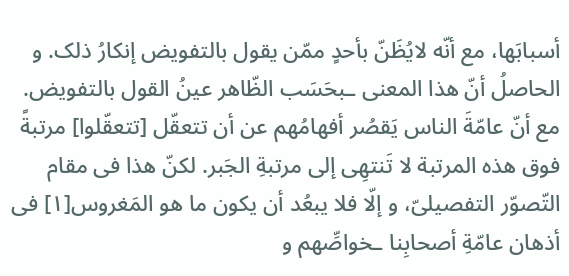أسبابَها، مع أنّه لایُظَنّ بأحدٍ ممّن یقول بالتفویض إنکارُ ذلک. و الحاصلُ أنّ هذا المعنی ـبحَسَب الظّاهر عینُ القول بالتفویض. مع أنّ عامّةَ الناس یَقصُر أفهامُهم عن أن تتعقّل [تتعقّلوا] مرتبةً فوق هذه المرتبة لا تَنتهِی إلی مرتبةِ الجَبر. لکنّ هذا فی مقام التّصوّر التفصیلیّ، و إلّا فلا یبعُد أن یکون ما هو المَغروس[١] فی أذهان عامّةِ أصحابِنا ـخواصِّهم و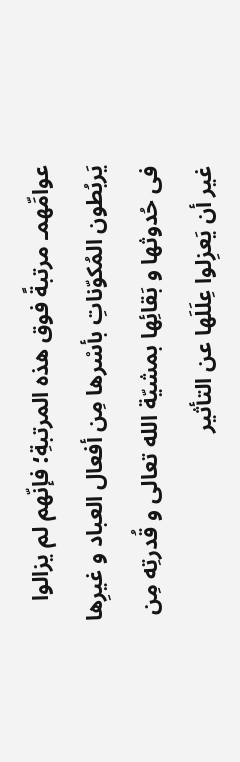عوامِّهمـ مرتبةً فوق هذه المرتبةِ؛ فإنّهم لم یزالوا یَربُطون المُکوّناتِ بأسْرها مِن أفعال العباد و غیرِها فی حُدوثها و بَقائِها بمشیّة الله تعالی و قُدرتِه مِن غیر أن یَعزِلوا عِلَلَها عن التأثیر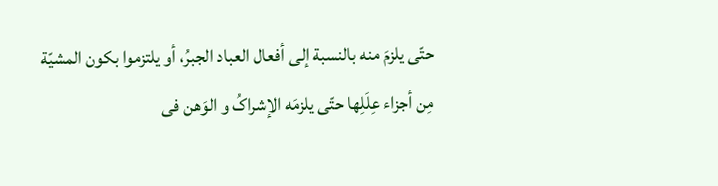حتّی یلزمَ منه بالنسبة إلی أفعال العباد الجبرُ، أو یلتزموا بکون المشیّة مِن أجزاء عِلَلِها حتّی یلزمَه الإشراکُ و الوَهن فی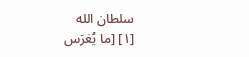سلطان الله
[١] [ما یُغرَس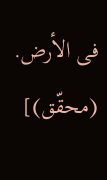فی الأرض. (محقّق)]